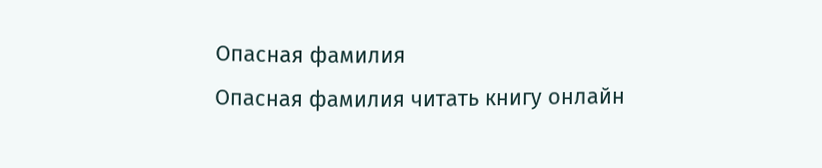Опасная фамилия
Опасная фамилия читать книгу онлайн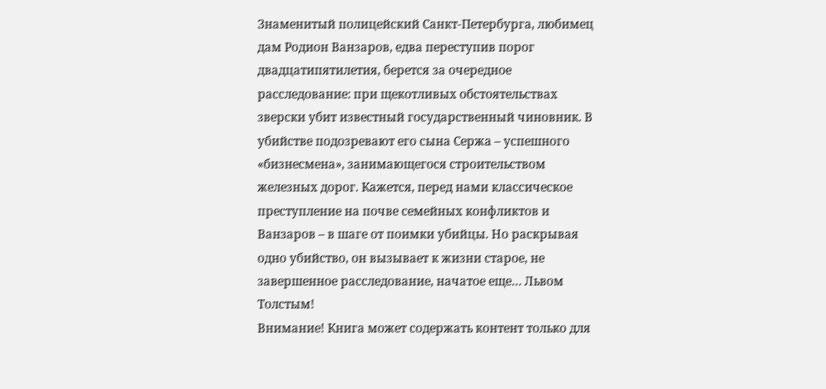Знаменитый полицейский Санкт-Петербурга, любимец дам Родион Ванзаров, едва переступив порог двадцатипятилетия, берется за очередное расследование: при щекотливых обстоятельствах зверски убит известный государственный чиновник. В убийстве подозревают его сына Сержа – успешного «бизнесмена», занимающегося строительством железных дорог. Кажется, перед нами классическое преступление на почве семейных конфликтов и Ванзаров – в шаге от поимки убийцы. Но раскрывая одно убийство, он вызывает к жизни старое, не завершенное расследование, начатое еще… Львом Толстым!
Внимание! Книга может содержать контент только для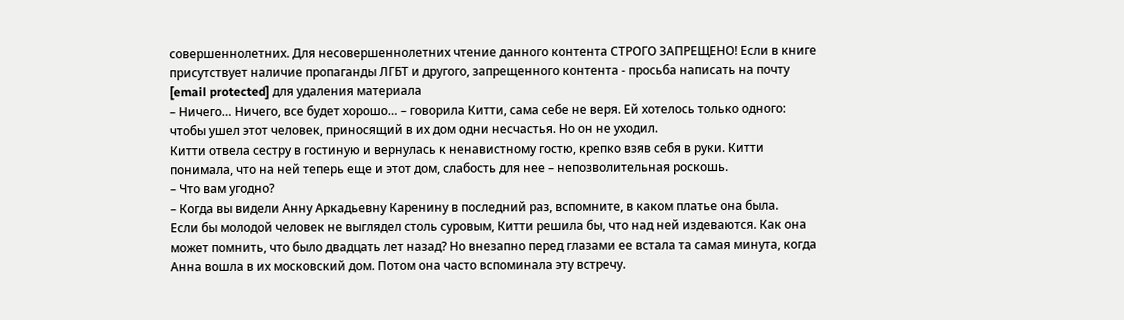совершеннолетних. Для несовершеннолетних чтение данного контента СТРОГО ЗАПРЕЩЕНО! Если в книге присутствует наличие пропаганды ЛГБТ и другого, запрещенного контента - просьба написать на почту [email protected] для удаления материала
– Ничего… Ничего, все будет хорошо… – говорила Китти, сама себе не веря. Ей хотелось только одного: чтобы ушел этот человек, приносящий в их дом одни несчастья. Но он не уходил.
Китти отвела сестру в гостиную и вернулась к ненавистному гостю, крепко взяв себя в руки. Китти понимала, что на ней теперь еще и этот дом, слабость для нее – непозволительная роскошь.
– Что вам угодно?
– Когда вы видели Анну Аркадьевну Каренину в последний раз, вспомните, в каком платье она была.
Если бы молодой человек не выглядел столь суровым, Китти решила бы, что над ней издеваются. Как она может помнить, что было двадцать лет назад? Но внезапно перед глазами ее встала та самая минута, когда Анна вошла в их московский дом. Потом она часто вспоминала эту встречу.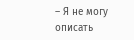– Я не могу описать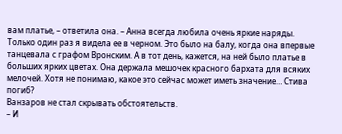вам платье, – ответила она. – Анна всегда любила очень яркие наряды. Только один раз я видела ее в черном. Это было на балу, когда она впервые танцевала с графом Вронским. А в тот день, кажется, на ней было платье в больших ярких цветах. Она держала мешочек красного бархата для всяких мелочей. Хотя не понимаю, какое это сейчас может иметь значение… Стива погиб?
Ванзаров не стал скрывать обстоятельств.
– И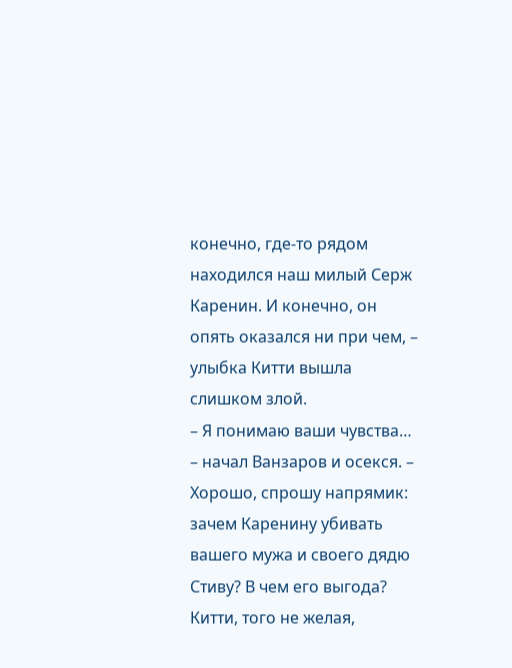конечно, где-то рядом находился наш милый Серж Каренин. И конечно, он опять оказался ни при чем, – улыбка Китти вышла слишком злой.
– Я понимаю ваши чувства… – начал Ванзаров и осекся. – Хорошо, спрошу напрямик: зачем Каренину убивать вашего мужа и своего дядю Стиву? В чем его выгода?
Китти, того не желая,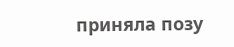приняла позу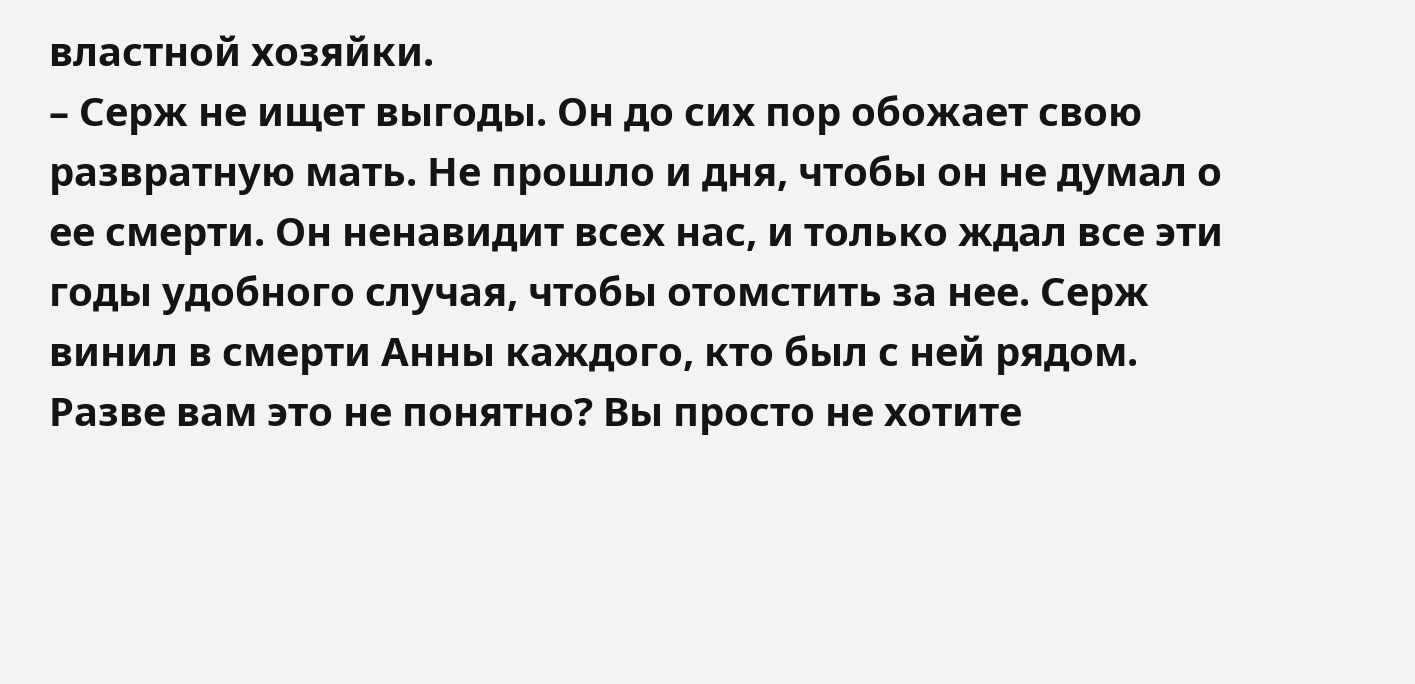властной хозяйки.
– Серж не ищет выгоды. Он до сих пор обожает свою развратную мать. Не прошло и дня, чтобы он не думал о ее смерти. Он ненавидит всех нас, и только ждал все эти годы удобного случая, чтобы отомстить за нее. Серж винил в смерти Анны каждого, кто был с ней рядом. Разве вам это не понятно? Вы просто не хотите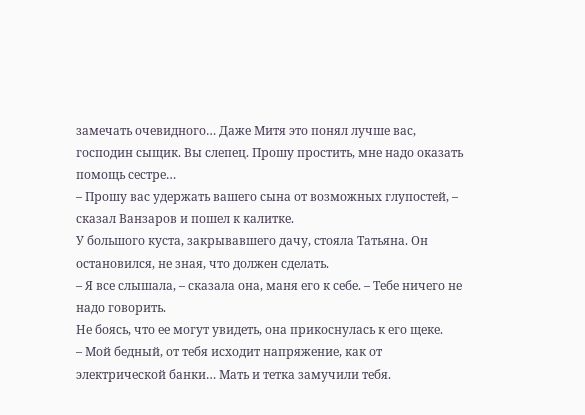замечать очевидного… Даже Митя это понял лучше вас, господин сыщик. Вы слепец. Прошу простить, мне надо оказать помощь сестре…
– Прошу вас удержать вашего сына от возможных глупостей, – сказал Ванзаров и пошел к калитке.
У большого куста, закрывавшего дачу, стояла Татьяна. Он остановился, не зная, что должен сделать.
– Я все слышала, – сказала она, маня его к себе. – Тебе ничего не надо говорить.
Не боясь, что ее могут увидеть, она прикоснулась к его щеке.
– Мой бедный, от тебя исходит напряжение, как от электрической банки… Мать и тетка замучили тебя.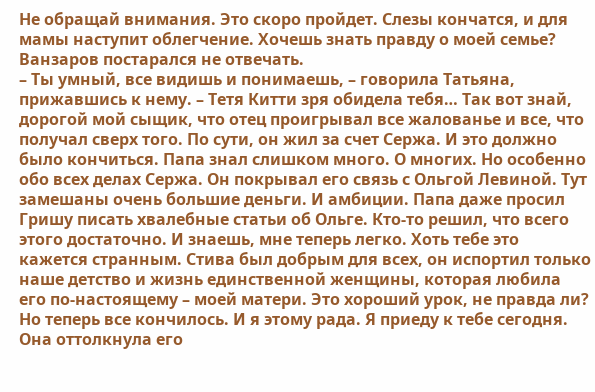Не обращай внимания. Это скоро пройдет. Слезы кончатся, и для мамы наступит облегчение. Хочешь знать правду о моей семье?
Ванзаров постарался не отвечать.
– Ты умный, все видишь и понимаешь, – говорила Татьяна, прижавшись к нему. – Тетя Китти зря обидела тебя… Так вот знай, дорогой мой сыщик, что отец проигрывал все жалованье и все, что получал сверх того. По сути, он жил за счет Сержа. И это должно было кончиться. Папа знал слишком много. О многих. Но особенно обо всех делах Сержа. Он покрывал его связь с Ольгой Левиной. Тут замешаны очень большие деньги. И амбиции. Папа даже просил Гришу писать хвалебные статьи об Ольге. Кто-то решил, что всего этого достаточно. И знаешь, мне теперь легко. Хоть тебе это кажется странным. Стива был добрым для всех, он испортил только наше детство и жизнь единственной женщины, которая любила его по-настоящему – моей матери. Это хороший урок, не правда ли? Но теперь все кончилось. И я этому рада. Я приеду к тебе сегодня.
Она оттолкнула его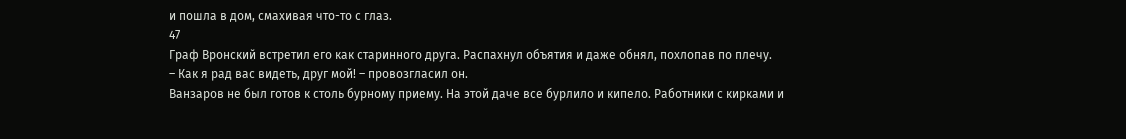и пошла в дом, смахивая что-то с глаз.
47
Граф Вронский встретил его как старинного друга. Распахнул объятия и даже обнял, похлопав по плечу.
– Как я рад вас видеть, друг мой! – провозгласил он.
Ванзаров не был готов к столь бурному приему. На этой даче все бурлило и кипело. Работники с кирками и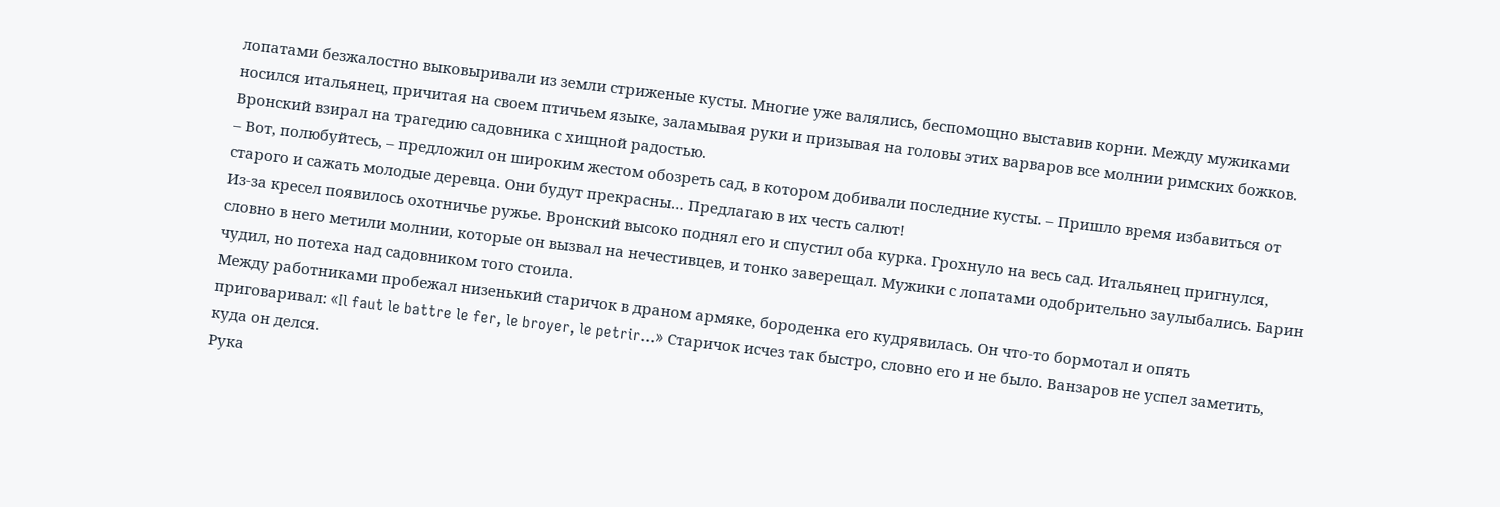лопатами безжалостно выковыривали из земли стриженые кусты. Многие уже валялись, беспомощно выставив корни. Между мужиками носился итальянец, причитая на своем птичьем языке, заламывая руки и призывая на головы этих варваров все молнии римских божков. Вронский взирал на трагедию садовника с хищной радостью.
– Вот, полюбуйтесь, – предложил он широким жестом обозреть сад, в котором добивали последние кусты. – Пришло время избавиться от старого и сажать молодые деревца. Они будут прекрасны… Предлагаю в их честь салют!
Из-за кресел появилось охотничье ружье. Вронский высоко поднял его и спустил оба курка. Грохнуло на весь сад. Итальянец пригнулся, словно в него метили молнии, которые он вызвал на нечестивцев, и тонко заверещал. Мужики с лопатами одобрительно заулыбались. Барин чудил, но потеха над садовником того стоила.
Между работниками пробежал низенький старичок в драном армяке, бороденка его кудрявилась. Он что-то бормотал и опять приговаривал: «Il faut le battre le fer, le broyer, le petrir…» Старичок исчез так быстро, словно его и не было. Ванзаров не успел заметить, куда он делся.
Рука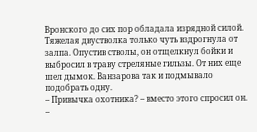Вронского до сих пор обладала изрядной силой. Тяжелая двустволка только чуть вздрогнула от залпа. Опустив стволы, он отщелкнул бойки и выбросил в траву стреляные гильзы. От них еще шел дымок. Ванзарова так и подмывало подобрать одну.
– Привычка охотника? – вместо этого спросил он.
–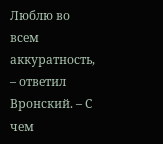Люблю во всем аккуратность, – ответил Вронский. – С чем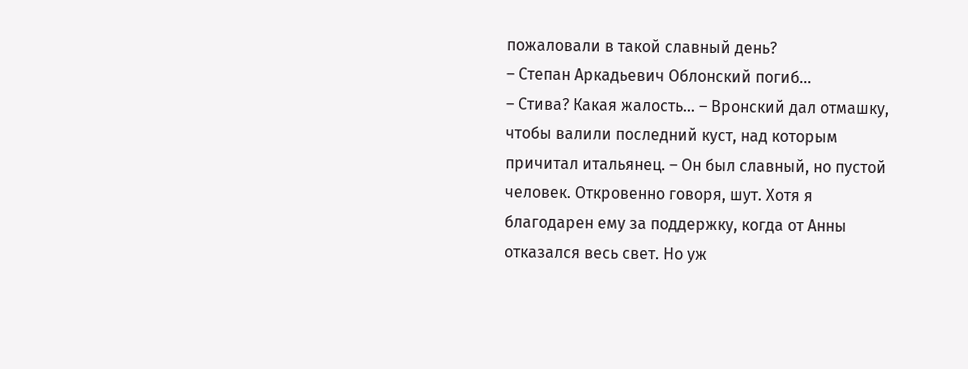пожаловали в такой славный день?
– Степан Аркадьевич Облонский погиб…
– Стива? Какая жалость… – Вронский дал отмашку, чтобы валили последний куст, над которым причитал итальянец. – Он был славный, но пустой человек. Откровенно говоря, шут. Хотя я благодарен ему за поддержку, когда от Анны отказался весь свет. Но уж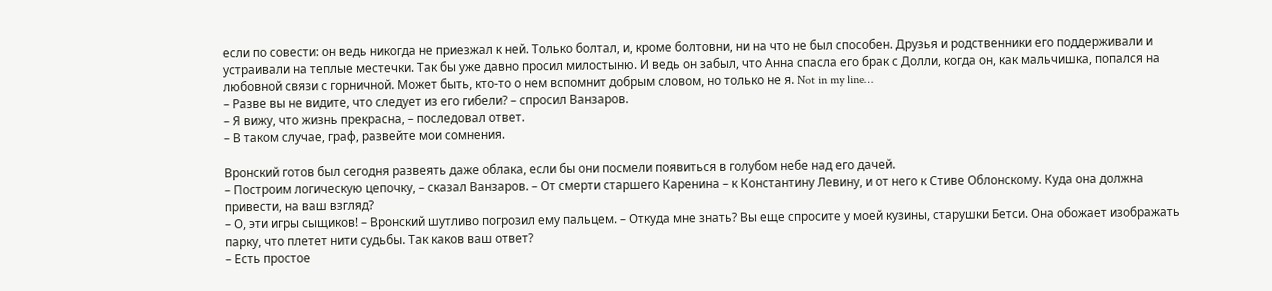если по совести: он ведь никогда не приезжал к ней. Только болтал, и, кроме болтовни, ни на что не был способен. Друзья и родственники его поддерживали и устраивали на теплые местечки. Так бы уже давно просил милостыню. И ведь он забыл, что Анна спасла его брак с Долли, когда он, как мальчишка, попался на любовной связи с горничной. Может быть, кто-то о нем вспомнит добрым словом, но только не я. Not in my line…
– Разве вы не видите, что следует из его гибели? – спросил Ванзаров.
– Я вижу, что жизнь прекрасна, – последовал ответ.
– В таком случае, граф, развейте мои сомнения.

Вронский готов был сегодня развеять даже облака, если бы они посмели появиться в голубом небе над его дачей.
– Построим логическую цепочку, – сказал Ванзаров. – От смерти старшего Каренина – к Константину Левину, и от него к Стиве Облонскому. Куда она должна привести, на ваш взгляд?
– О, эти игры сыщиков! – Вронский шутливо погрозил ему пальцем. – Откуда мне знать? Вы еще спросите у моей кузины, старушки Бетси. Она обожает изображать парку, что плетет нити судьбы. Так каков ваш ответ?
– Есть простое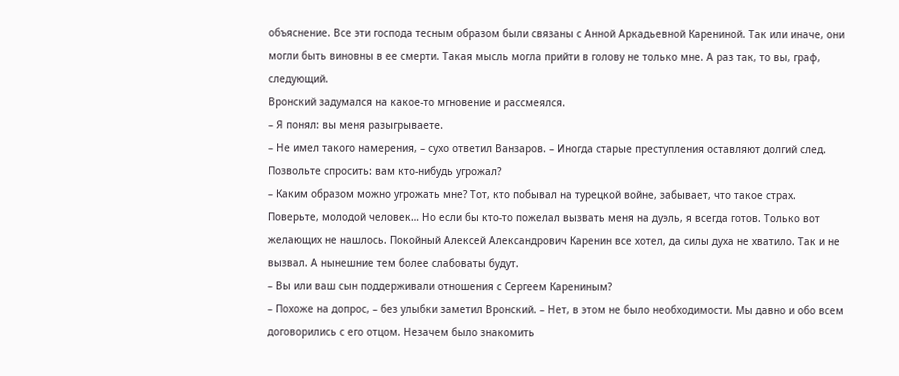объяснение. Все эти господа тесным образом были связаны с Анной Аркадьевной Карениной. Так или иначе, они могли быть виновны в ее смерти. Такая мысль могла прийти в голову не только мне. А раз так, то вы, граф, следующий.
Вронский задумался на какое-то мгновение и рассмеялся.
– Я понял: вы меня разыгрываете.
– Не имел такого намерения, – сухо ответил Ванзаров. – Иногда старые преступления оставляют долгий след. Позвольте спросить: вам кто-нибудь угрожал?
– Каким образом можно угрожать мне? Тот, кто побывал на турецкой войне, забывает, что такое страх. Поверьте, молодой человек… Но если бы кто-то пожелал вызвать меня на дуэль, я всегда готов. Только вот желающих не нашлось. Покойный Алексей Александрович Каренин все хотел, да силы духа не хватило. Так и не вызвал. А нынешние тем более слабоваты будут.
– Вы или ваш сын поддерживали отношения с Сергеем Карениным?
– Похоже на допрос, – без улыбки заметил Вронский. – Нет, в этом не было необходимости. Мы давно и обо всем договорились с его отцом. Незачем было знакомить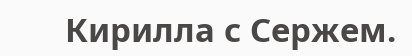Кирилла с Сержем.